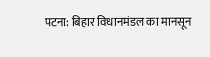पटना: बिहार विधानमंडल का मानसून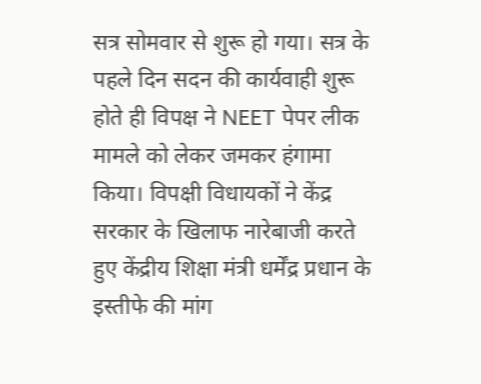सत्र सोमवार से शुरू हो गया। सत्र के पहले दिन सदन की कार्यवाही शुरू होते ही विपक्ष ने NEET पेपर लीक मामले को लेकर जमकर हंगामा किया। विपक्षी विधायकों ने केंद्र सरकार के खिलाफ नारेबाजी करते हुए केंद्रीय शिक्षा मंत्री धर्मेंद्र प्रधान के इस्तीफे की मांग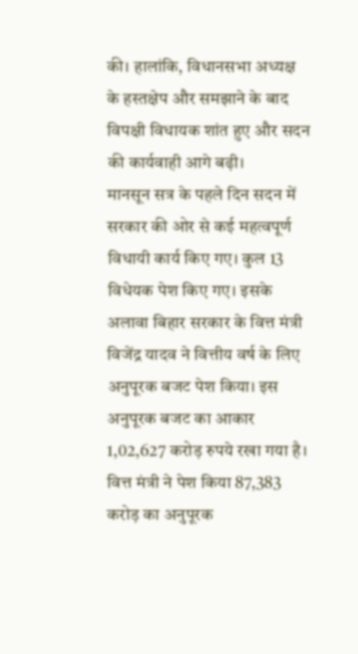की। हालांकि, विधानसभा अध्यक्ष के हस्तक्षेप और समझाने के बाद विपक्षी विधायक शांत हुए और सदन की कार्यवाही आगे बढ़ी।
मानसून सत्र के पहले दिन सदन में सरकार की ओर से कई महत्वपूर्ण विधायी कार्य किए गए। कुल 13 विधेयक पेश किए गए। इसके अलावा बिहार सरकार के वित्त मंत्री विजेंद्र यादव ने वित्तीय वर्ष के लिए अनुपूरक बजट पेश किया। इस अनुपूरक बजट का आकार 1,02,627 करोड़ रुपये रखा गया है।
वित्त मंत्री ने पेश किया 87,383 करोड़ का अनुपूरक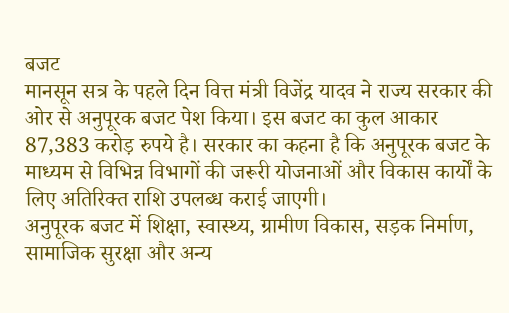बजट
मानसून सत्र के पहले दिन वित्त मंत्री विजेंद्र यादव ने राज्य सरकार की ओर से अनुपूरक बजट पेश किया। इस बजट का कुल आकार 87,383 करोड़ रुपये है। सरकार का कहना है कि अनुपूरक बजट के माध्यम से विभिन्न विभागों की जरूरी योजनाओं और विकास कार्यों के लिए अतिरिक्त राशि उपलब्ध कराई जाएगी।
अनुपूरक बजट में शिक्षा, स्वास्थ्य, ग्रामीण विकास, सड़क निर्माण, सामाजिक सुरक्षा और अन्य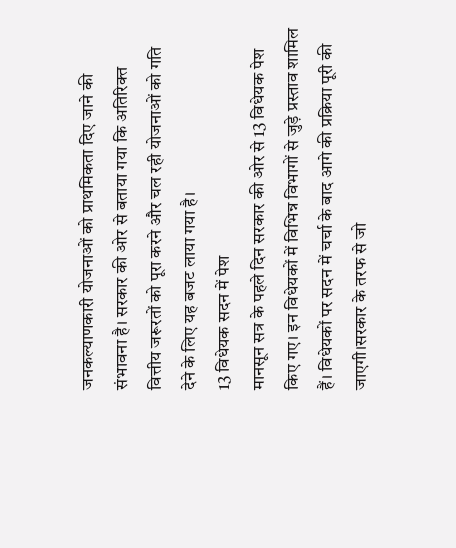जनकल्याणकारी योजनाओं को प्राथमिकता दिए जाने की संभावना है। सरकार की ओर से बताया गया कि अतिरिक्त वित्तीय जरूरतों को पूरा करने और चल रही योजनाओं को गति देने के लिए यह बजट लाया गया है।
13 विधेयक सदन में पेश
मानसून सत्र के पहले दिन सरकार की ओर से 13 विधेयक पेश किए गए। इन विधेयकों में विभिन्न विभागों से जुड़े प्रस्ताव शामिल हैं। विधेयकों पर सदन में चर्चा के बाद आगे की प्रक्रिया पूरी की जाएगी।सरकार के तरफ से जो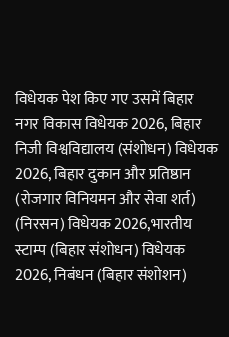विधेयक पेश किए गए उसमें बिहार नगर विकास विधेयक 2026, बिहार निजी विश्वविद्यालय (संशोधन) विधेयक 2026, बिहार दुकान और प्रतिष्ठान (रोजगार विनियमन और सेवा शर्त) (निरसन) विधेयक 2026,भारतीय स्टाम्प (बिहार संशोधन) विधेयक 2026, निबंधन (बिहार संशोशन)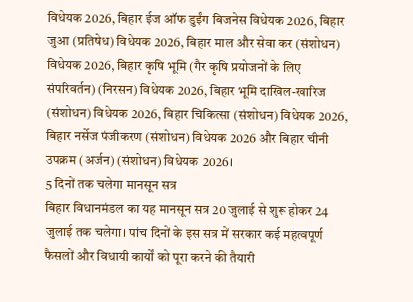विधेयक 2026, बिहार ईज ऑफ डुईंग बिजनेस विधेयक 2026, बिहार जुआ (प्रतिषेध) विधेयक 2026, बिहार माल और सेवा कर (संशोधन) विधेयक 2026, बिहार कृषि भूमि (गैर कृषि प्रयोजनों के लिए संपरिवर्तन) (निरसन) विधेयक 2026, बिहार भूमि दाखिल-खारिज (संशोधन) विधेयक 2026, बिहार चिकित्सा (संशोधन) विधेयक 2026, बिहार नर्सेज पंजीकरण (संशोधन) विधेयक 2026 और बिहार चीनी उपक्रम (अर्जन) (संशोधन) विधेयक 2026।
5 दिनों तक चलेगा मानसून सत्र
बिहार विधानमंडल का यह मानसून सत्र 20 जुलाई से शुरू होकर 24 जुलाई तक चलेगा। पांच दिनों के इस सत्र में सरकार कई महत्वपूर्ण फैसलों और विधायी कार्यों को पूरा करने की तैयारी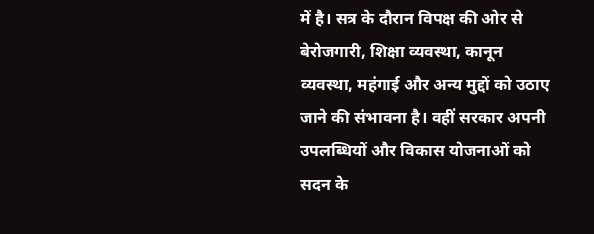में है। सत्र के दौरान विपक्ष की ओर से बेरोजगारी, शिक्षा व्यवस्था, कानून व्यवस्था, महंगाई और अन्य मुद्दों को उठाए जाने की संभावना है। वहीं सरकार अपनी उपलब्धियों और विकास योजनाओं को सदन के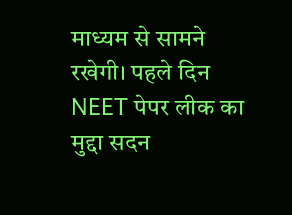माध्यम से सामने रखेगी। पहले दिन NEET पेपर लीक का मुद्दा सदन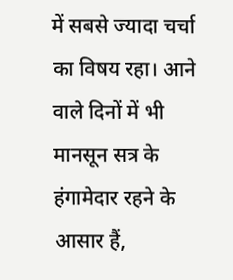में सबसे ज्यादा चर्चा का विषय रहा। आने वाले दिनों में भी मानसून सत्र के हंगामेदार रहने के आसार हैं,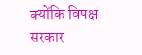क्योंकि विपक्ष सरकार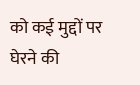को कई मुद्दों पर घेरने की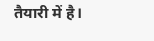तैयारी में है।